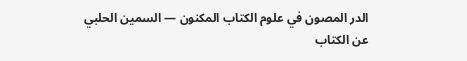الدر المصون في علوم الكتاب المكنون — السمين الحلبي
عن الكتاب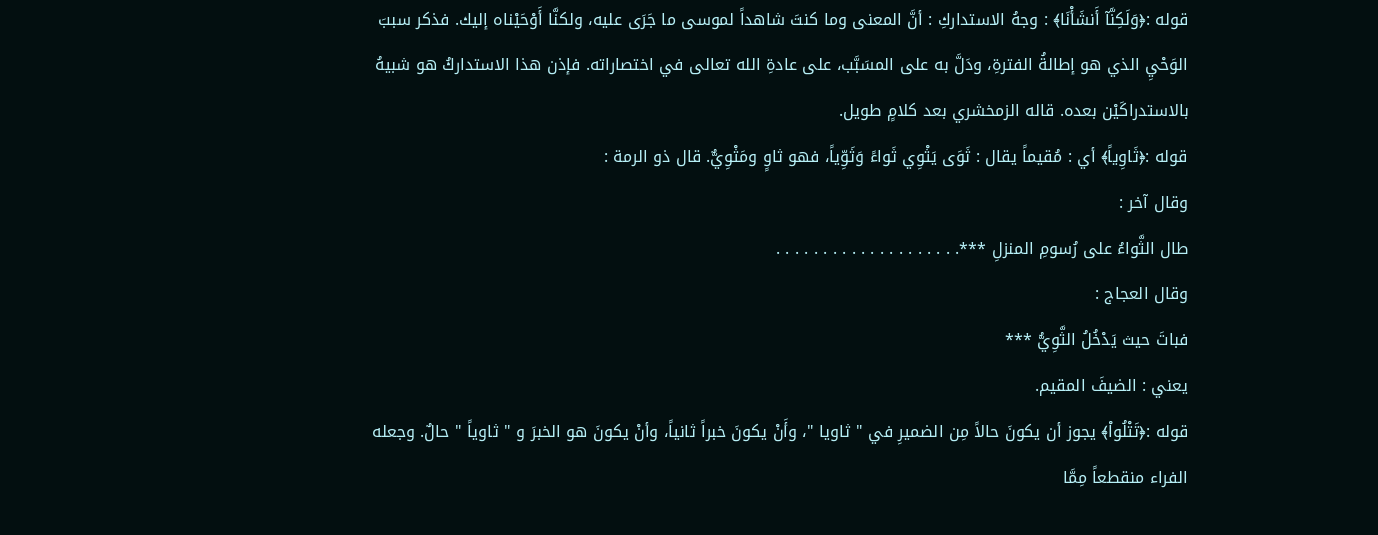قوله :﴿وَلَكِنَّآ أَنشَأْنَا﴾ : وجهُ الاستداركِ : أنَّ المعنى وما كنتَ شاهداً لموسى ما جَرَى عليه، ولكنَّا أَوْحَيْناه إليك. فذكر سببَ الوَحْيِ الذي هو إطالةُ الفترةِ، ودَلَّ به على المسَبَّب، على عادةِ الله تعالى في اختصاراته. فإذن هذا الاستداركُ هو شبيهُ بالاستدراكَيْن بعده. قاله الزمخشري بعد كلامٍ طويل.
قوله :﴿ثَاوِياً﴾ أي : مُقيماً يقال : ثَوَى يَثْوِي ثَواءً وَثَوِّياً، فهو ثاوٍ ومَثْوِيٌّ. قال ذو الرمة :
وقال آخر :
طال الثَّواءُ على رُسومِ المنزلِ ***. . . . . . . . . . . . . . . . . . . .
وقال العجاج :
فباتَ حيث يَدْخُلُ الثَّوِيُّ ***
يعني : الضيفَ المقيم.
قوله :﴿تَتْلُواْ﴾ يجوز أن يكونَ حالاً مِن الضميرِ في " ثاويا "، وأَنْ يكونَ خبراً ثانياً، وأنْ يكونَ هو الخبرَ و " ثاوياً " حالٌ. وجعله الفراء منقطعاً مِمَّا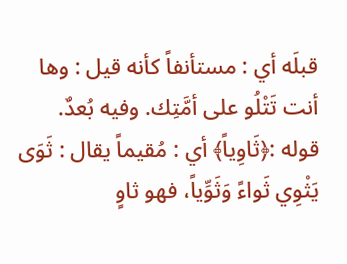قبلَه أي : مستأنفاً كأنه قيل : وها أنت تَتْلُو على أمَّتِك. وفيه بُعدٌ.
قوله :﴿ثَاوِياً﴾ أي : مُقيماً يقال : ثَوَى يَثْوِي ثَواءً وَثَوِّياً، فهو ثاوٍ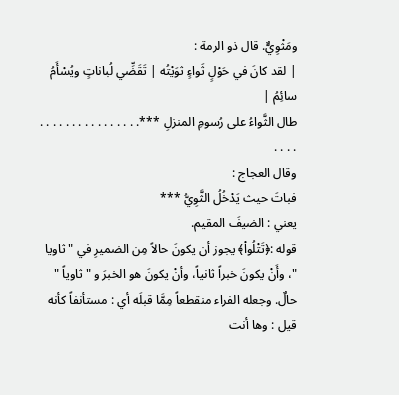ومَثْوِيٌّ. قال ذو الرمة :
| لقد كانَ في حَوْلٍ ثَواءٍ ثوَيْتُه | تَقَضِّي لُباناتٍ ويُسْأَمُ سائِمُ |
طال الثَّواءُ على رُسومِ المنزلِ ***. . . . . . . . . . . . . . . . . . . .
وقال العجاج :
فباتَ حيث يَدْخُلُ الثَّوِيُّ ***
يعني : الضيفَ المقيم.
قوله :﴿تَتْلُواْ﴾ يجوز أن يكونَ حالاً مِن الضميرِ في " ثاويا "، وأَنْ يكونَ خبراً ثانياً، وأنْ يكونَ هو الخبرَ و " ثاوياً " حالٌ. وجعله الفراء منقطعاً مِمَّا قبلَه أي : مستأنفاً كأنه قيل : وها أنت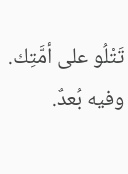تَتْلُو على أمَّتِك. وفيه بُعدٌ.